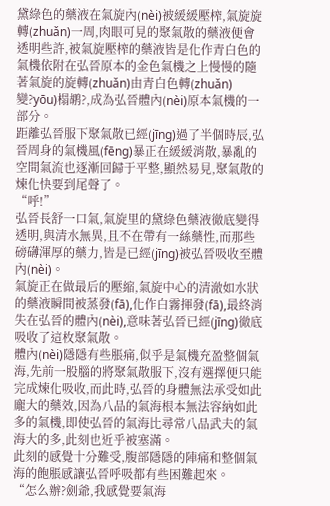黛綠色的藥液在氣旋內(nèi)被緩緩壓榨,氣旋旋轉(zhuǎn)一周,肉眼可見的聚氣散的藥液便會透明些許,被氣旋壓榨的藥液皆是化作青白色的氣機依附在弘晉原本的金色氣機之上慢慢的隨著氣旋的旋轉(zhuǎn)由青白色轉(zhuǎn)變?yōu)榻鹕?,成為弘晉體內(nèi)原本氣機的一部分。
距離弘晉服下聚氣散已經(jīng)過了半個時辰,弘晉周身的氣機風(fēng)暴正在緩緩消散,暴亂的空間氣流也逐漸回歸于平整,顯然易見,聚氣散的煉化快要到尾聲了。
“呼!”
弘晉長舒一口氣,氣旋里的黛綠色藥液徹底變得透明,與清水無異,且不在帶有一絲藥性,而那些磅礴渾厚的藥力,皆是已經(jīng)被弘晉吸收至體內(nèi)。
氣旋正在做最后的壓縮,氣旋中心的清澈如水狀的藥液瞬間被蒸發(fā),化作白霧揮發(fā),最終消失在弘晉的體內(nèi),意味著弘晉已經(jīng)徹底吸收了這枚聚氣散。
體內(nèi)隱隱有些脹痛,似乎是氣機充盈整個氣海,先前一股腦的將聚氣散服下,沒有選擇便只能完成煉化吸收,而此時,弘晉的身體無法承受如此龐大的藥效,因為八品的氣海根本無法容納如此多的氣機,即使弘晉的氣海比尋常八品武夫的氣海大的多,此刻也近乎被塞滿。
此刻的感覺十分難受,腹部隱隱的陣痛和整個氣海的飽脹感讓弘晉呼吸都有些困難起來。
“怎么辦?劍爺,我感覺要氣海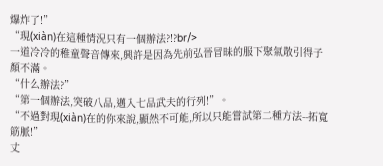爆炸了!”
“現(xiàn)在這種情況只有一個辦法?!?br/>
一道冷冷的稚童聲音傳來,興許是因為先前弘晉冒昧的服下聚氣散引得子顏不滿。
“什么辦法?”
“第一個辦法,突破八品,邁入七品武夫的行列!”。
“不過對現(xiàn)在的你來說,顯然不可能,所以只能嘗試第二種方法--拓寬筋脈!”
丈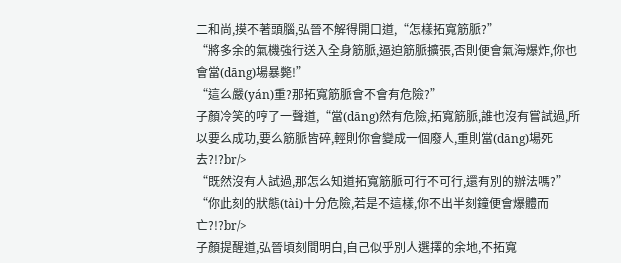二和尚,摸不著頭腦,弘晉不解得開口道,“怎樣拓寬筋脈?”
“將多余的氣機強行送入全身筋脈,逼迫筋脈擴張,否則便會氣海爆炸,你也會當(dāng)場暴斃!”
“這么嚴(yán)重?那拓寬筋脈會不會有危險?”
子顏冷笑的哼了一聲道,“當(dāng)然有危險,拓寬筋脈,誰也沒有嘗試過,所以要么成功,要么筋脈皆碎,輕則你會變成一個廢人,重則當(dāng)場死去?!?br/>
“既然沒有人試過,那怎么知道拓寬筋脈可行不可行,還有別的辦法嗎?”
“你此刻的狀態(tài)十分危險,若是不這樣,你不出半刻鐘便會爆體而亡?!?br/>
子顏提醒道,弘晉頃刻間明白,自己似乎別人選擇的余地,不拓寬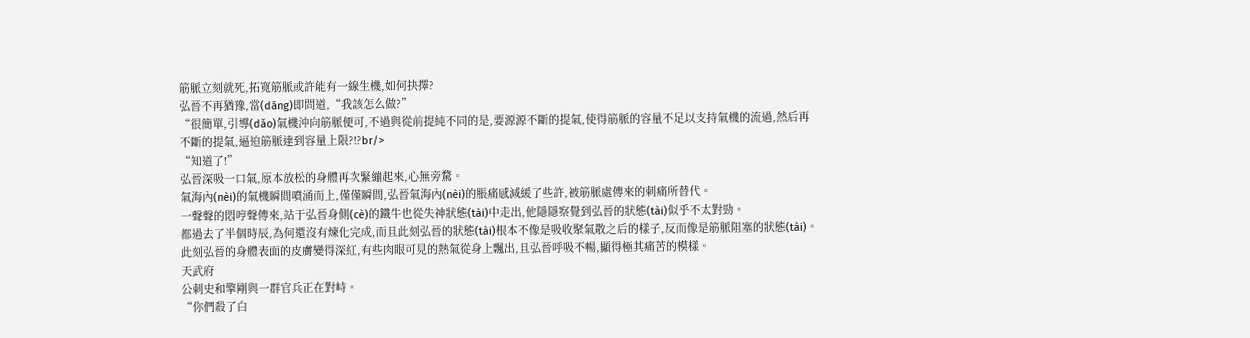筋脈立刻就死,拓寬筋脈或許能有一線生機,如何抉擇?
弘晉不再猶豫,當(dāng)即問道,“我該怎么做?”
“很簡單,引導(dǎo)氣機沖向筋脈便可,不過與從前提純不同的是,要源源不斷的提氣,使得筋脈的容量不足以支持氣機的流過,然后再不斷的提氣,逼迫筋脈達到容量上限?!?br/>
“知道了!”
弘晉深吸一口氣,原本放松的身體再次緊繃起來,心無旁騖。
氣海內(nèi)的氣機瞬間噴涌而上,僅僅瞬間,弘晉氣海內(nèi)的脹痛感減緩了些許,被筋脈處傳來的刺痛所替代。
一聲聲的悶哼聲傳來,站于弘晉身側(cè)的鐵牛也從失神狀態(tài)中走出,他隱隱察覺到弘晉的狀態(tài)似乎不太對勁。
都過去了半個時辰,為何還沒有煉化完成,而且此刻弘晉的狀態(tài)根本不像是吸收聚氣散之后的樣子,反而像是筋脈阻塞的狀態(tài)。
此刻弘晉的身體表面的皮膚變得深紅,有些肉眼可見的熱氣從身上飄出,且弘晉呼吸不暢,顯得極其痛苦的模樣。
天武府
公刺史和擎剛與一群官兵正在對峙。
“你們殺了白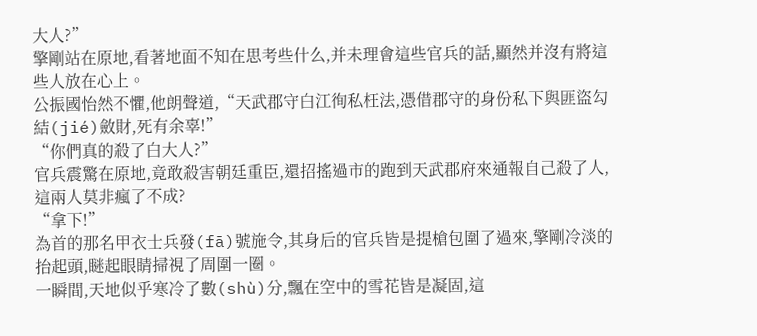大人?”
擎剛站在原地,看著地面不知在思考些什么,并未理會這些官兵的話,顯然并沒有將這些人放在心上。
公振國怡然不懼,他朗聲道,“天武郡守白江徇私枉法,憑借郡守的身份私下與匪盜勾結(jié)斂財,死有余辜!”
“你們真的殺了白大人?”
官兵震驚在原地,竟敢殺害朝廷重臣,還招搖過市的跑到天武郡府來通報自己殺了人,這兩人莫非瘋了不成?
“拿下!”
為首的那名甲衣士兵發(fā)號施令,其身后的官兵皆是提槍包圍了過來,擎剛冷淡的抬起頭,瞇起眼睛掃視了周圍一圈。
一瞬間,天地似乎寒冷了數(shù)分,飄在空中的雪花皆是凝固,這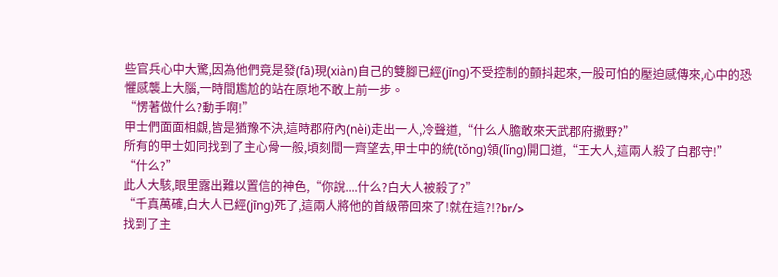些官兵心中大驚,因為他們竟是發(fā)現(xiàn)自己的雙腳已經(jīng)不受控制的顫抖起來,一股可怕的壓迫感傳來,心中的恐懼感襲上大腦,一時間尷尬的站在原地不敢上前一步。
“愣著做什么?動手啊!”
甲士們面面相覷,皆是猶豫不決,這時郡府內(nèi)走出一人,冷聲道,“什么人膽敢來天武郡府撒野?”
所有的甲士如同找到了主心骨一般,頃刻間一齊望去,甲士中的統(tǒng)領(lǐng)開口道,“王大人,這兩人殺了白郡守!”
“什么?”
此人大駭,眼里露出難以置信的神色,“你說....什么?白大人被殺了?”
“千真萬確,白大人已經(jīng)死了,這兩人將他的首級帶回來了!就在這?!?br/>
找到了主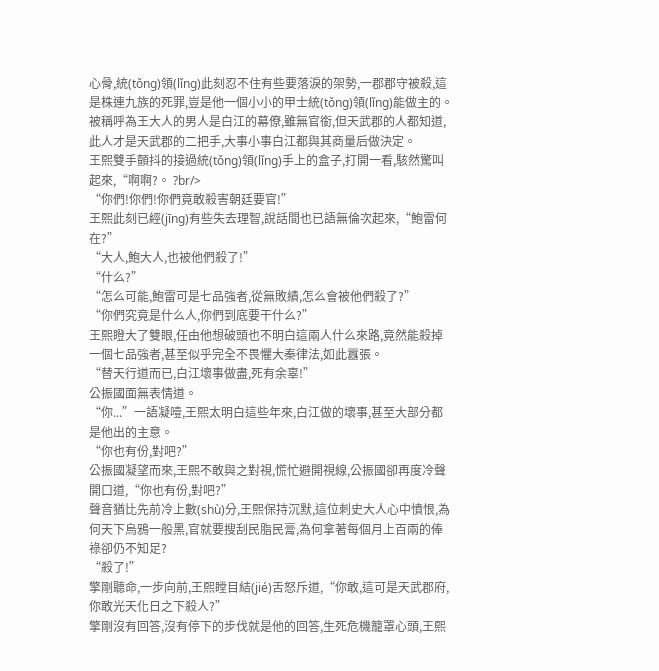心骨,統(tǒng)領(lǐng)此刻忍不住有些要落淚的架勢,一郡郡守被殺,這是株連九族的死罪,豈是他一個小小的甲士統(tǒng)領(lǐng)能做主的。
被稱呼為王大人的男人是白江的幕僚,雖無官銜,但天武郡的人都知道,此人才是天武郡的二把手,大事小事白江都與其商量后做決定。
王熙雙手顫抖的接過統(tǒng)領(lǐng)手上的盒子,打開一看,駭然驚叫起來,“啊啊?。 ?br/>
“你們!你們!你們竟敢殺害朝廷要官!”
王熙此刻已經(jīng)有些失去理智,說話間也已語無倫次起來,“鮑雷何在?”
“大人,鮑大人,也被他們殺了!”
“什么?”
“怎么可能,鮑雷可是七品強者,從無敗績,怎么會被他們殺了?”
“你們究竟是什么人,你們到底要干什么?”
王熙瞪大了雙眼,任由他想破頭也不明白這兩人什么來路,竟然能殺掉一個七品強者,甚至似乎完全不畏懼大秦律法,如此囂張。
“替天行道而已,白江壞事做盡,死有余辜!”
公振國面無表情道。
“你...”一語凝噎,王熙太明白這些年來,白江做的壞事,甚至大部分都是他出的主意。
“你也有份,對吧?”
公振國凝望而來,王熙不敢與之對視,慌忙避開視線,公振國卻再度冷聲開口道,“你也有份,對吧?”
聲音猶比先前冷上數(shù)分,王熙保持沉默,這位刺史大人心中憤恨,為何天下烏鴉一般黑,官就要搜刮民脂民膏,為何拿著每個月上百兩的俸祿卻仍不知足?
“殺了!”
擎剛聽命,一步向前,王熙瞠目結(jié)舌怒斥道,“你敢,這可是天武郡府,你敢光天化日之下殺人?”
擎剛沒有回答,沒有停下的步伐就是他的回答,生死危機籠罩心頭,王熙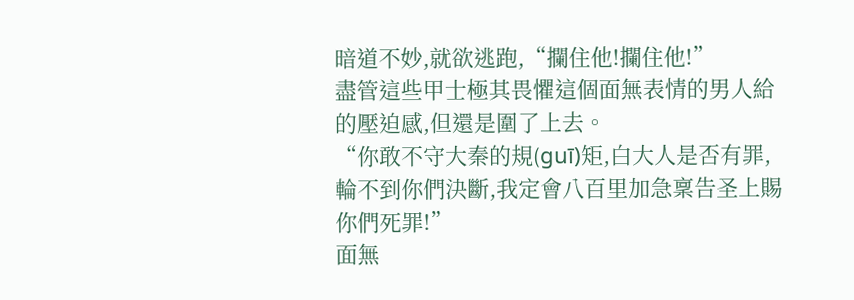暗道不妙,就欲逃跑,“攔住他!攔住他!”
盡管這些甲士極其畏懼這個面無表情的男人給的壓迫感,但還是圍了上去。
“你敢不守大秦的規(guī)矩,白大人是否有罪,輪不到你們決斷,我定會八百里加急稟告圣上賜你們死罪!”
面無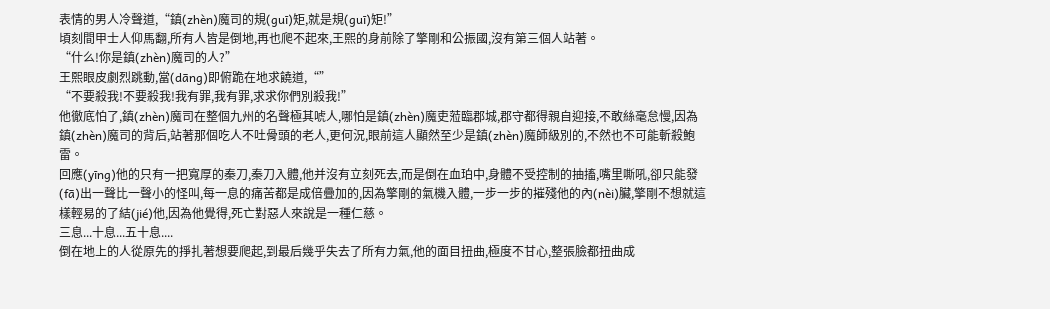表情的男人冷聲道,“鎮(zhèn)魔司的規(guī)矩,就是規(guī)矩!”
頃刻間甲士人仰馬翻,所有人皆是倒地,再也爬不起來,王熙的身前除了擎剛和公振國,沒有第三個人站著。
“什么!你是鎮(zhèn)魔司的人?”
王熙眼皮劇烈跳動,當(dāng)即俯跪在地求饒道,“”
“不要殺我!不要殺我!我有罪,我有罪,求求你們別殺我!”
他徹底怕了,鎮(zhèn)魔司在整個九州的名聲極其唬人,哪怕是鎮(zhèn)魔吏蒞臨郡城,郡守都得親自迎接,不敢絲毫怠慢,因為鎮(zhèn)魔司的背后,站著那個吃人不吐骨頭的老人,更何況,眼前這人顯然至少是鎮(zhèn)魔師級別的,不然也不可能斬殺鮑雷。
回應(yīng)他的只有一把寬厚的秦刀,秦刀入體,他并沒有立刻死去,而是倒在血珀中,身體不受控制的抽搐,嘴里嘶吼,卻只能發(fā)出一聲比一聲小的怪叫,每一息的痛苦都是成倍疊加的,因為擎剛的氣機入體,一步一步的摧殘他的內(nèi)臟,擎剛不想就這樣輕易的了結(jié)他,因為他覺得,死亡對惡人來說是一種仁慈。
三息...十息...五十息....
倒在地上的人從原先的掙扎著想要爬起,到最后幾乎失去了所有力氣,他的面目扭曲,極度不甘心,整張臉都扭曲成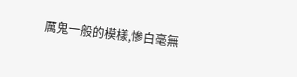厲鬼一般的模樣,慘白毫無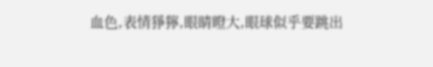血色,表情猙獰,眼睛瞪大,眼球似乎要跳出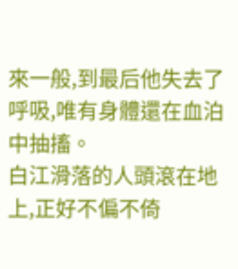來一般,到最后他失去了呼吸,唯有身體還在血泊中抽搐。
白江滑落的人頭滾在地上,正好不偏不倚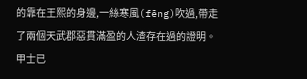的靠在王熙的身邊,一絲寒風(fēng)吹過,帶走了兩個天武郡惡貫滿盈的人渣存在過的證明。
甲士已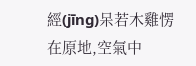經(jīng)呆若木雞愣在原地,空氣中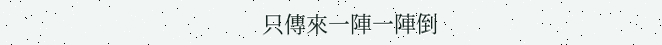只傳來一陣一陣倒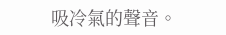吸冷氣的聲音。